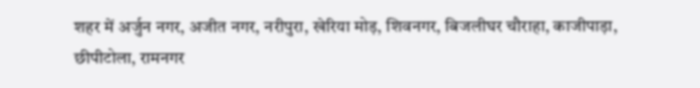शहर में अर्जुन नगर, अजीत नगर, नरीपुरा, खेरिया मोड़, शिवनगर, बिजलीघर चौराहा, काजीपाड़ा, छीपीटोला, रामनगर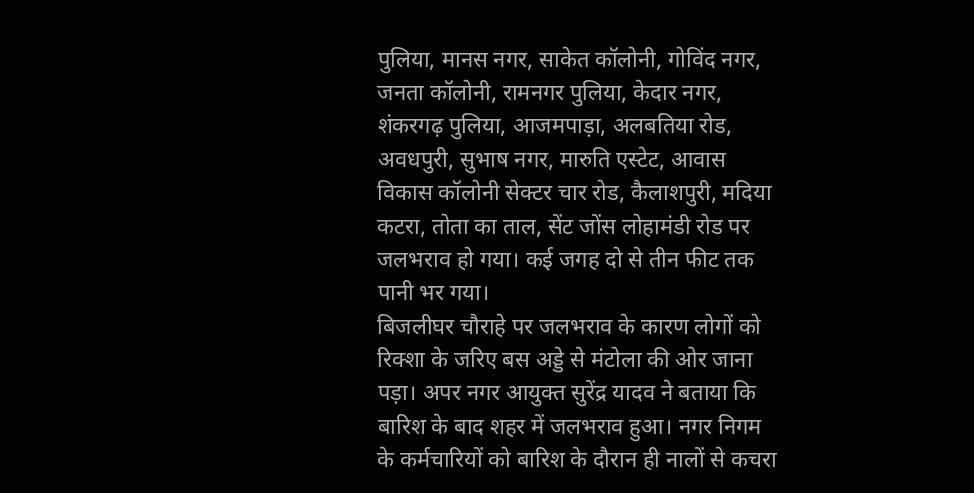पुलिया, मानस नगर, साकेत कॉलोनी, गोविंद नगर, जनता कॉलोनी, रामनगर पुलिया, केदार नगर, शंकरगढ़ पुलिया, आजमपाड़ा, अलबतिया रोड, अवधपुरी, सुभाष नगर, मारुति एस्टेट, आवास विकास कॉलोनी सेक्टर चार रोड, कैलाशपुरी, मदिया कटरा, तोता का ताल, सेंट जोंस लोहामंडी रोड पर जलभराव हो गया। कई जगह दो से तीन फीट तक पानी भर गया।
बिजलीघर चौराहे पर जलभराव के कारण लोगों को रिक्शा के जरिए बस अड्डे से मंटोला की ओर जाना पड़ा। अपर नगर आयुक्त सुरेंद्र यादव ने बताया कि बारिश के बाद शहर में जलभराव हुआ। नगर निगम के कर्मचारियों को बारिश के दौरान ही नालों से कचरा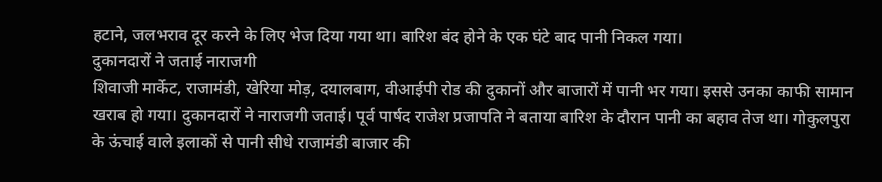हटाने, जलभराव दूर करने के लिए भेज दिया गया था। बारिश बंद होने के एक घंटे बाद पानी निकल गया।
दुकानदारों ने जताई नाराजगी
शिवाजी मार्केट, राजामंडी, खेरिया मोड़, दयालबाग, वीआईपी रोड की दुकानों और बाजारों में पानी भर गया। इससे उनका काफी सामान खराब हो गया। दुकानदारों ने नाराजगी जताई। पूर्व पार्षद राजेश प्रजापति ने बताया बारिश के दौरान पानी का बहाव तेज था। गोकुलपुरा के ऊंचाई वाले इलाकों से पानी सीधे राजामंडी बाजार की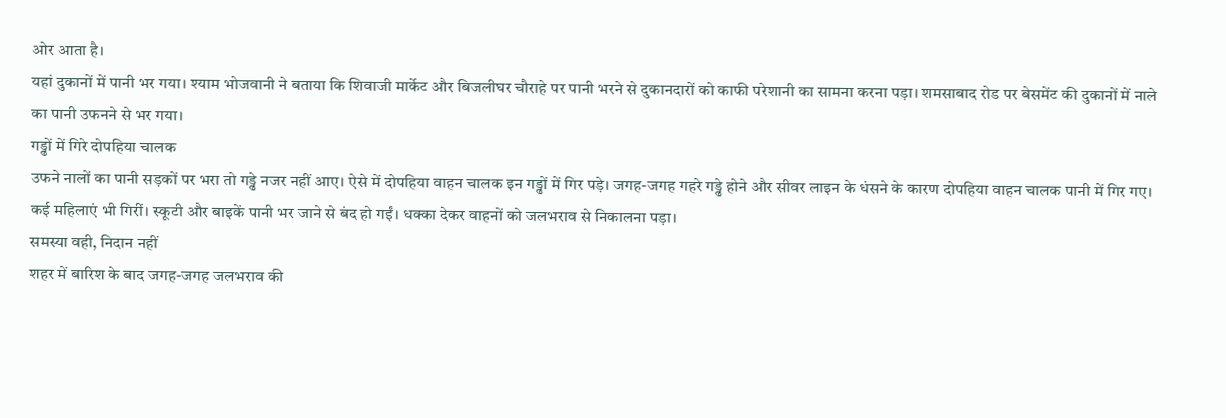ओर आता है।
यहां दुकानों में पानी भर गया। श्याम भोजवानी ने बताया कि शिवाजी मार्केट और बिजलीघर चौराहे पर पानी भरने से दुकानदारों को काफी परेशानी का सामना करना पड़ा। शमसाबाद रोड पर बेसमेंट की दुकानों में नाले का पानी उफनने से भर गया।
गड्ढों में गिरे दोपहिया चालक
उफने नालों का पानी सड़कों पर भरा तो गड्ढे नजर नहीं आए। ऐसे में दोपहिया वाहन चालक इन गड्ढों में गिर पड़े। जगह-जगह गहरे गड्ढे होने और सीवर लाइन के धंसने के कारण दोपहिया वाहन चालक पानी में गिर गए। कई महिलाएं भी गिरीं। स्कूटी और बाइकें पानी भर जाने से बंद हो गईं। धक्का देकर वाहनों को जलभराव से निकालना पड़ा।
समस्या वही, निदान नहीं
शहर में बारिश के बाद जगह-जगह जलभराव की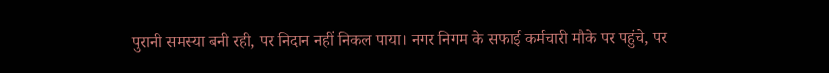पुरानी समस्या बनी रही, पर निदान नहीं निकल पाया। नगर निगम के सफाई कर्मचारी मौके पर पहुंचे, पर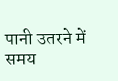पानी उतरने में समय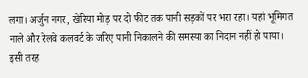लगा। अर्जुन नगर, खेरिया मोड़ पर दो फीट तक पानी सड़कों पर भरा रहा। यहां भूमिगत नाले और रेलवे कलवर्ट के जरिए पानी निकालने की समस्या का निदान नहीं हो पाया। इसी तरह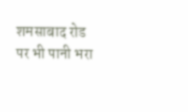शमसाबाद रोड पर भी पानी भरा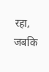रहा, जबकि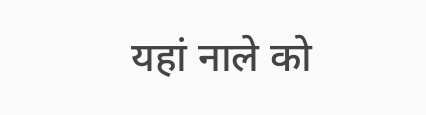यहां नाले को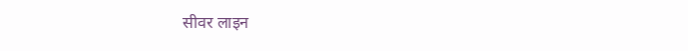सीवर लाइन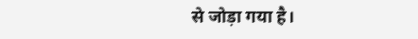से जोड़ा गया है।